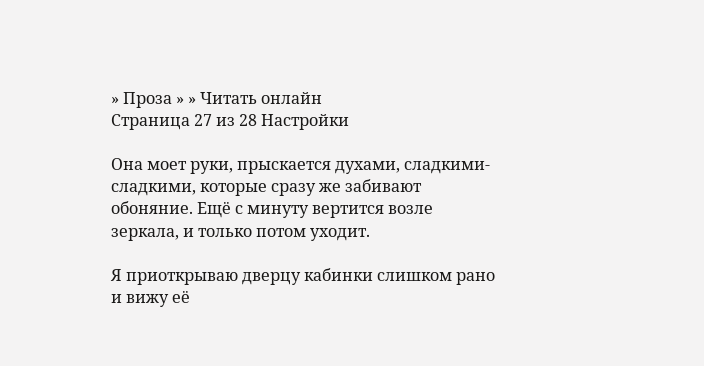» Проза » » Читать онлайн
Страница 27 из 28 Настройки

Она моет руки, прыскается духами, сладкими-сладкими, которые сразу же забивают обоняние. Ещё с минуту вертится возле зеркала, и только потом уходит.

Я приоткрываю дверцу кабинки слишком рано и вижу её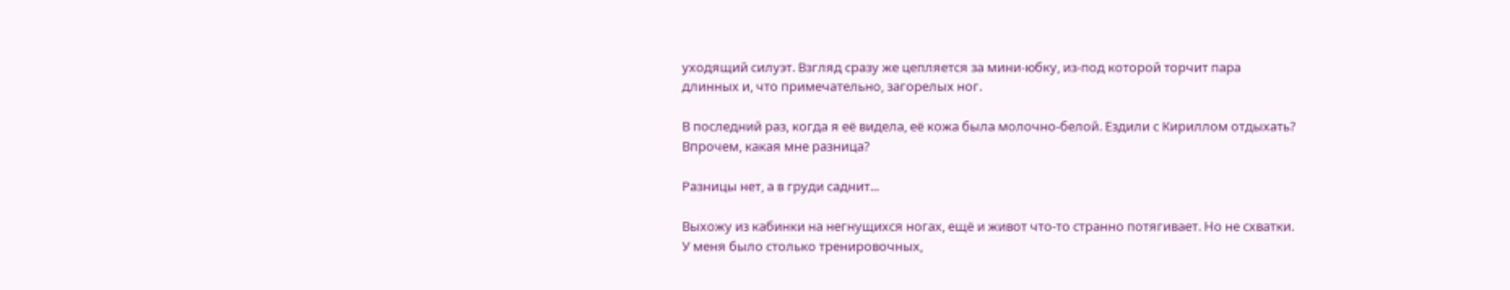уходящий силуэт. Взгляд сразу же цепляется за мини-юбку, из-под которой торчит пара длинных и, что примечательно, загорелых ног.

В последний раз, когда я её видела, её кожа была молочно-белой. Ездили с Кириллом отдыхать? Впрочем, какая мне разница?

Разницы нет, а в груди саднит...

Выхожу из кабинки на негнущихся ногах, ещё и живот что-то странно потягивает. Но не схватки. У меня было столько тренировочных,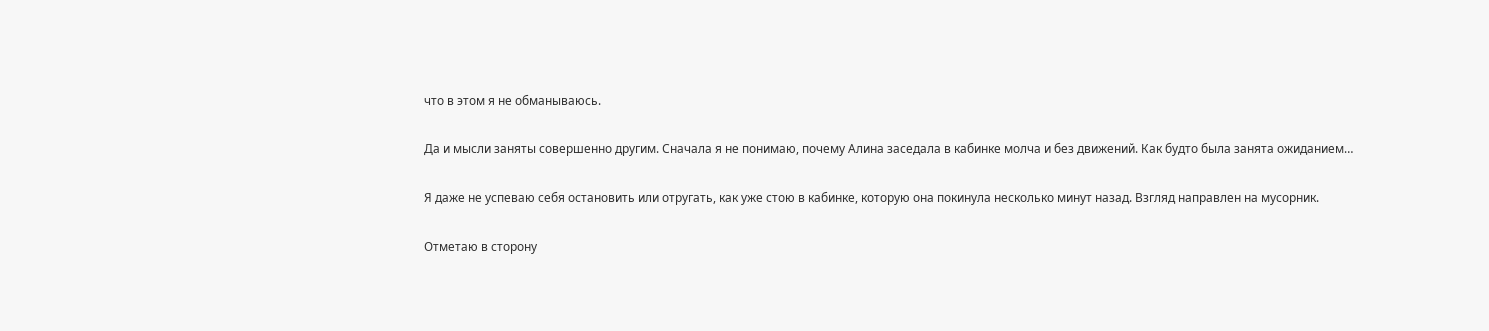что в этом я не обманываюсь.

Да и мысли заняты совершенно другим. Сначала я не понимаю, почему Алина заседала в кабинке молча и без движений. Как будто была занята ожиданием…

Я даже не успеваю себя остановить или отругать, как уже стою в кабинке, которую она покинула несколько минут назад. Взгляд направлен на мусорник.

Отметаю в сторону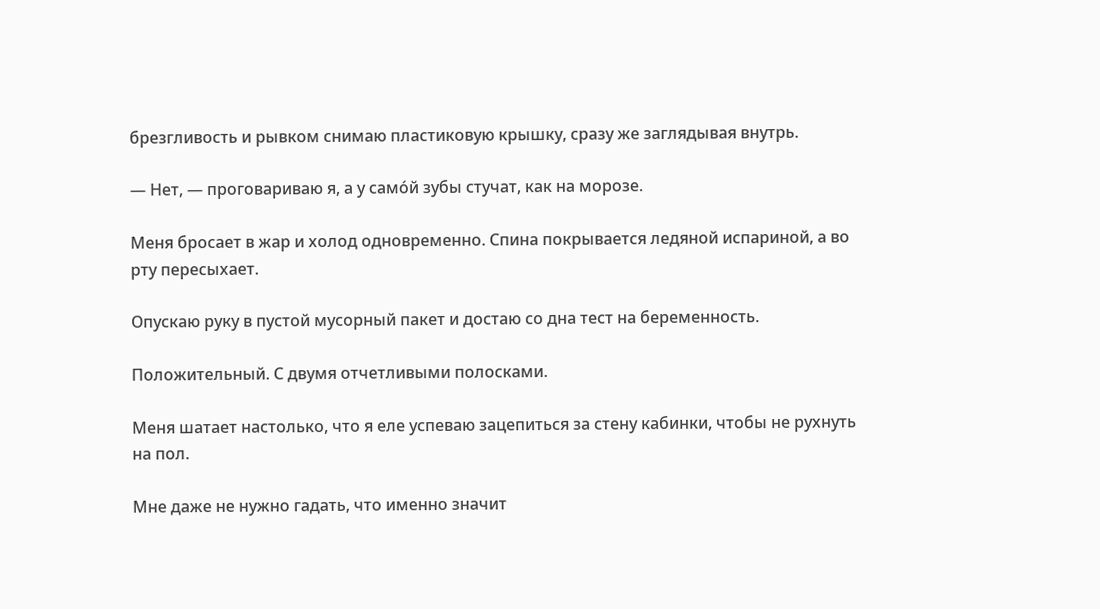брезгливость и рывком снимаю пластиковую крышку, сразу же заглядывая внутрь.

— Нет, — проговариваю я, а у само́й зубы стучат, как на морозе.

Меня бросает в жар и холод одновременно. Спина покрывается ледяной испариной, а во рту пересыхает.

Опускаю руку в пустой мусорный пакет и достаю со дна тест на беременность.

Положительный. С двумя отчетливыми полосками.

Меня шатает настолько, что я еле успеваю зацепиться за стену кабинки, чтобы не рухнуть на пол.

Мне даже не нужно гадать, что именно значит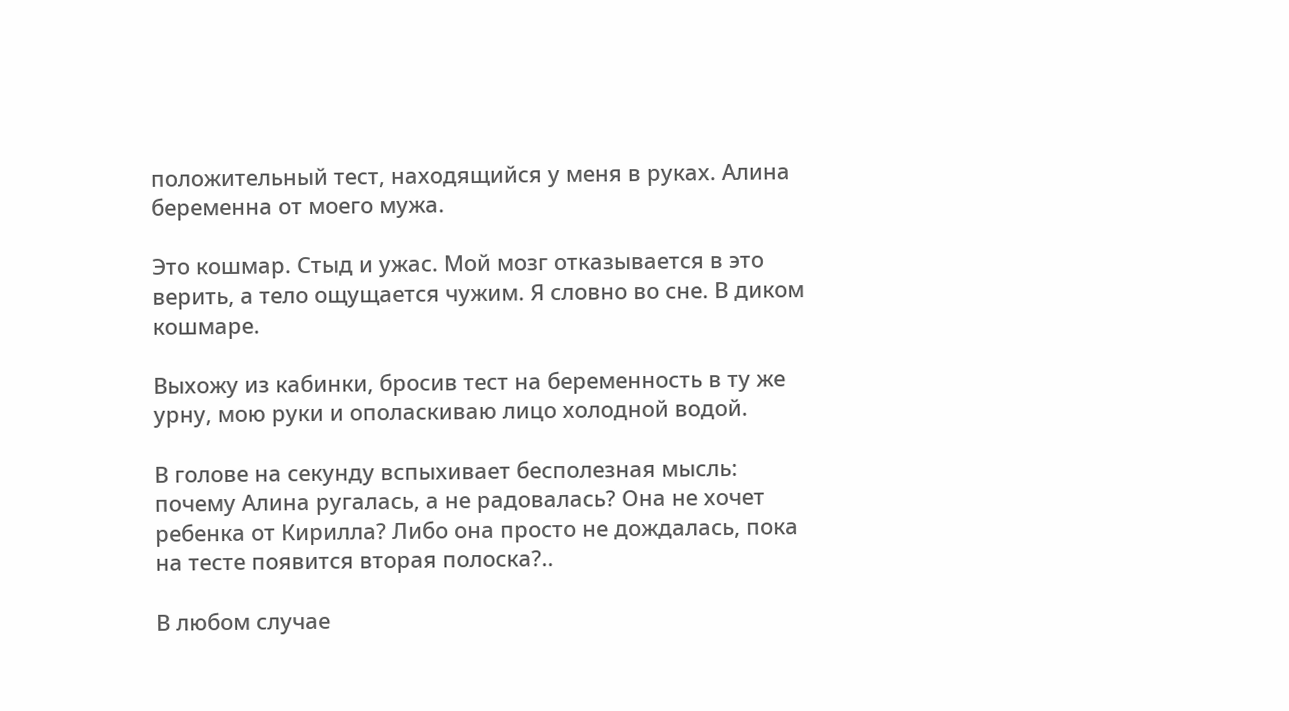положительный тест, находящийся у меня в руках. Алина беременна от моего мужа.

Это кошмар. Стыд и ужас. Мой мозг отказывается в это верить, а тело ощущается чужим. Я словно во сне. В диком кошмаре.

Выхожу из кабинки, бросив тест на беременность в ту же урну, мою руки и ополаскиваю лицо холодной водой.

В голове на секунду вспыхивает бесполезная мысль: почему Алина ругалась, а не радовалась? Она не хочет ребенка от Кирилла? Либо она просто не дождалась, пока на тесте появится вторая полоска?..

В любом случае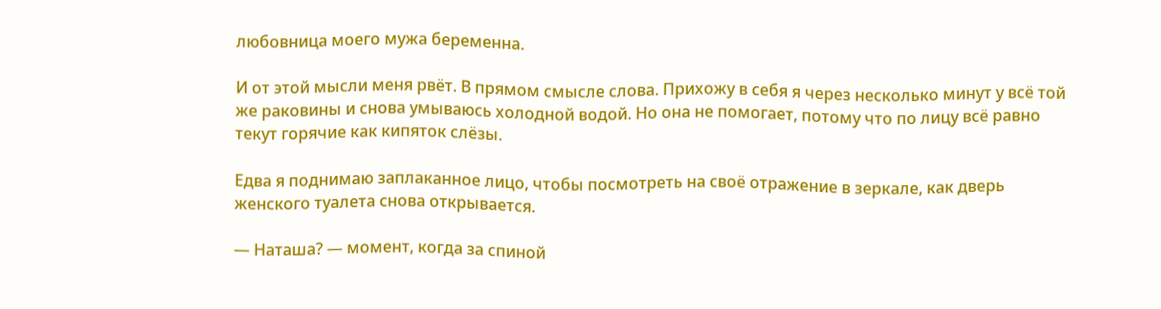любовница моего мужа беременна.

И от этой мысли меня рвёт. В прямом смысле слова. Прихожу в себя я через несколько минут у всё той же раковины и снова умываюсь холодной водой. Но она не помогает, потому что по лицу всё равно текут горячие как кипяток слёзы.

Едва я поднимаю заплаканное лицо, чтобы посмотреть на своё отражение в зеркале, как дверь женского туалета снова открывается.

— Наташа? — момент, когда за спиной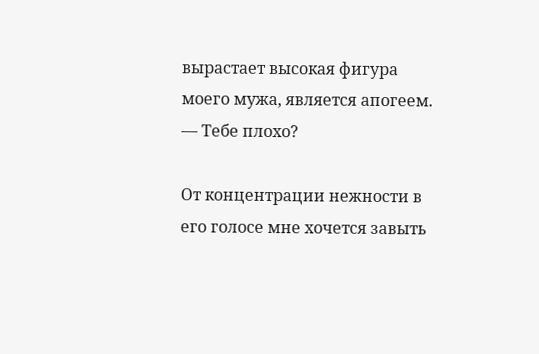вырастает высокая фигура моего мужа, является апогеем. — Тебе плохо?

От концентрации нежности в его голосе мне хочется завыть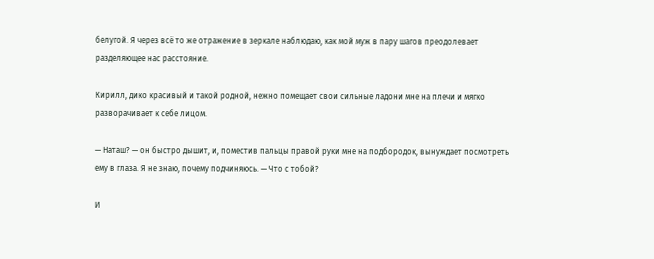белугой. Я через всё то же отражение в зеркале наблюдаю, как мой муж в пару шагов преодолевает разделяющее нас расстояние.

Кирилл, дико красивый и такой родной, нежно помещает свои сильные ладони мне на плечи и мягко разворачивает к себе лицом.

— Наташ? — он быстро дышит, и, поместив пальцы правой руки мне на подбородок, вынуждает посмотреть ему в глаза. Я не знаю, почему подчиняюсь. — Что с тобой?

И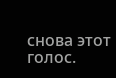снова этот голос.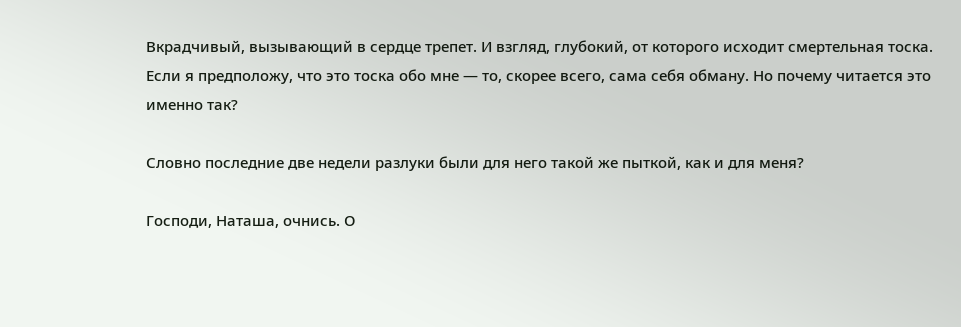Вкрадчивый, вызывающий в сердце трепет. И взгляд, глубокий, от которого исходит смертельная тоска. Если я предположу, что это тоска обо мне — то, скорее всего, сама себя обману. Но почему читается это именно так?

Словно последние две недели разлуки были для него такой же пыткой, как и для меня?

Господи, Наташа, очнись. О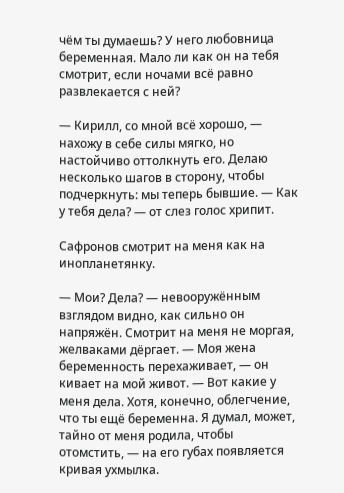чём ты думаешь? У него любовница беременная. Мало ли как он на тебя смотрит, если ночами всё равно развлекается с ней?

— Кирилл, со мной всё хорошо, — нахожу в себе силы мягко, но настойчиво оттолкнуть его. Делаю несколько шагов в сторону, чтобы подчеркнуть: мы теперь бывшие. — Как у тебя дела? — от слез голос хрипит.

Сафронов смотрит на меня как на инопланетянку.

— Мои? Дела? — невооружённым взглядом видно, как сильно он напряжён. Смотрит на меня не моргая, желваками дёргает. — Моя жена беременность перехаживает, — он кивает на мой живот. — Вот какие у меня дела. Хотя, конечно, облегчение, что ты ещё беременна. Я думал, может, тайно от меня родила, чтобы отомстить, — на его губах появляется кривая ухмылка.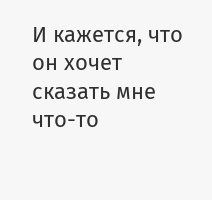И кажется, что он хочет сказать мне что-то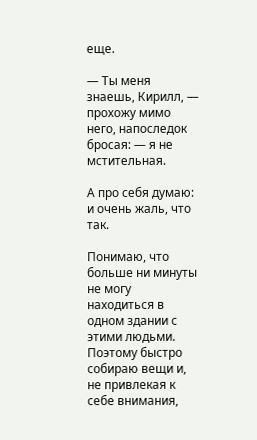еще.

— Ты меня знаешь, Кирилл, — прохожу мимо него, напоследок бросая: — я не мстительная.

А про себя думаю: и очень жаль, что так.

Понимаю, что больше ни минуты не могу находиться в одном здании с этими людьми. Поэтому быстро собираю вещи и, не привлекая к себе внимания,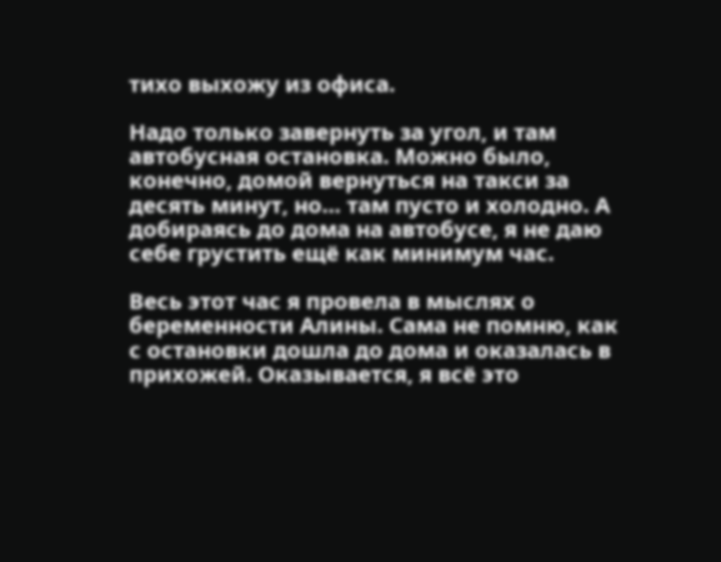тихо выхожу из офиса.

Надо только завернуть за угол, и там автобусная остановка. Можно было, конечно, домой вернуться на такси за десять минут, но… там пусто и холодно. А добираясь до дома на автобусе, я не даю себе грустить ещё как минимум час.

Весь этот час я провела в мыслях о беременности Алины. Сама не помню, как с остановки дошла до дома и оказалась в прихожей. Оказывается, я всё это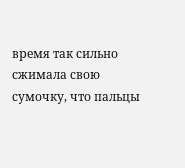время так сильно сжимала свою сумочку, что пальцы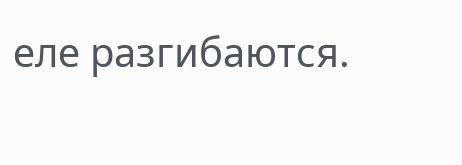еле разгибаются.